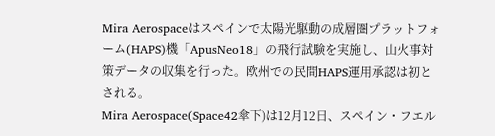Mira Aerospaceはスペインで太陽光駆動の成層圏プラットフォーム(HAPS)機「ApusNeo18」の飛行試験を実施し、山火事対策データの収集を行った。欧州での民間HAPS運用承認は初とされる。
Mira Aerospace(Space42傘下)は12月12日、スペイン・フエル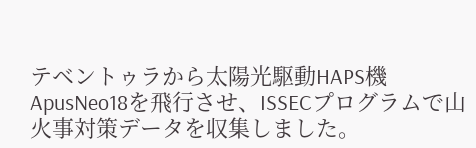テベントゥラから太陽光駆動HAPS機ApusNeo18を飛行させ、ISSECプログラムで山火事対策データを収集しました。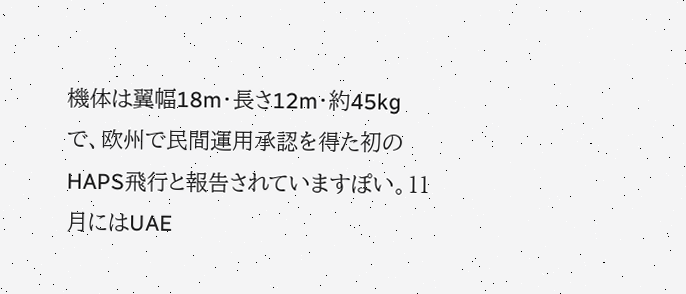機体は翼幅18m・長さ12m・約45kgで、欧州で民間運用承認を得た初のHAPS飛行と報告されていますぽい。11月にはUAE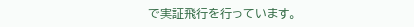で実証飛行を行っています。